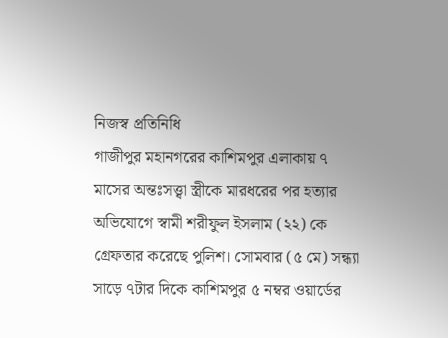নিজস্ব প্রতিনিধি
গাজীপুর মহানগরের কাশিমপুর এলাকায় ৭ মাসের অন্তঃসত্ত্বা স্ত্রীকে মারধরের পর হত্যার অভিযোগে স্বামী শরীফুল ইসলাম (২২) কে গ্রেফতার করেছে পুলিশ। সোমবার (৫ মে) সন্ধ্যা সাড়ে ৭টার দিকে কাশিমপুর ৫ নম্বর ওয়ার্ডের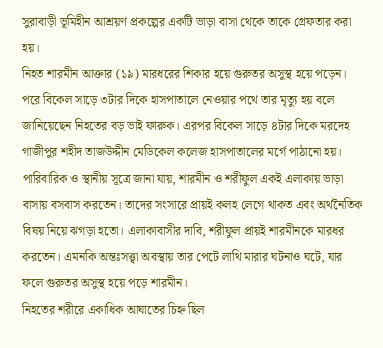সুরাবাড়ী ভূমিহীন আশ্রয়ণ প্রকল্পের একটি ভাড়া বাসা থেকে তাকে গ্রেফতার করা হয়।
নিহত শারমীন আক্তার (১৯) মারধরের শিকার হয়ে গুরুতর অসুস্থ হয়ে পড়েন। পরে বিকেল সাড়ে ৩টার দিকে হাসপাতালে নেওয়ার পথে তার মৃত্যু হয় বলে জানিয়েছেন নিহতের বড় ভাই ফারুক। এরপর বিকেল সাড়ে ৪টার দিকে মরদেহ গাজীপুর শহীদ তাজউদ্দীন মেডিকেল কলেজ হাসপাতালের মর্গে পাঠানো হয়।
পারিবারিক ও স্থানীয় সূত্রে জানা যায়, শারমীন ও শরীফুল একই এলাকায় ভাড়া বাসায় বসবাস করতেন। তাদের সংসারে প্রায়ই কলহ লেগে থাকত এবং অর্থনৈতিক বিষয় নিয়ে ঝগড়া হতো। এলাকাবাসীর দাবি, শরীফুল প্রায়ই শারমীনকে মারধর করতেন। এমনকি অন্তঃসত্ত্বা অবস্থায় তার পেটে লাথি মারার ঘটনাও ঘটে, যার ফলে গুরুতর অসুস্থ হয়ে পড়ে শারমীন।
নিহতের শরীরে একাধিক আঘাতের চিহ্ন ছিল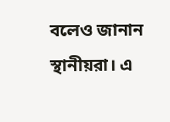বলেও জানান স্থানীয়রা। এ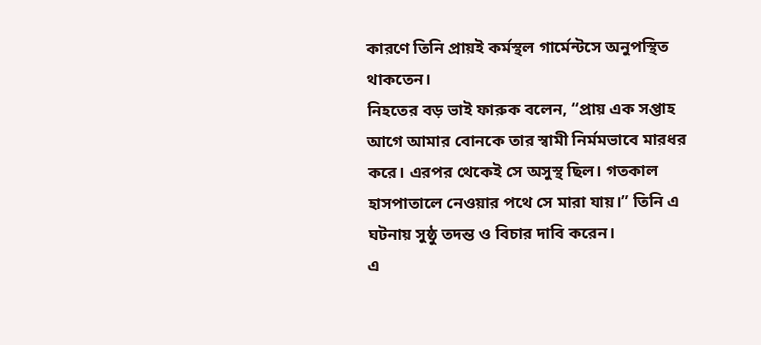কারণে তিনি প্রায়ই কর্মস্থল গার্মেন্টসে অনুপস্থিত থাকতেন।
নিহতের বড় ভাই ফারুক বলেন, “প্রায় এক সপ্তাহ আগে আমার বোনকে তার স্বামী নির্মমভাবে মারধর করে। এরপর থেকেই সে অসুস্থ ছিল। গতকাল হাসপাতালে নেওয়ার পথে সে মারা যায়।” তিনি এ ঘটনায় সুষ্ঠু তদন্ত ও বিচার দাবি করেন।
এ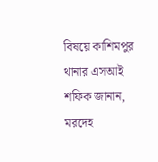বিষয়ে কাশিমপুর থানার এসআই শফিক জানান, মরদেহ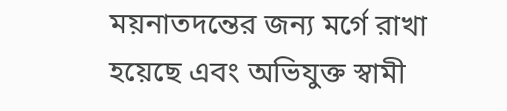ময়নাতদন্তের জন্য মর্গে রাখা হয়েছে এবং অভিযুক্ত স্বামী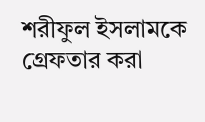শরীফুল ইসলামকে গ্রেফতার করা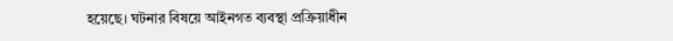হয়েছে। ঘটনার বিষয়ে আইনগত ব্যবস্থা প্রক্রিয়াধীন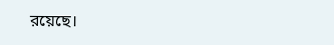রয়েছে।